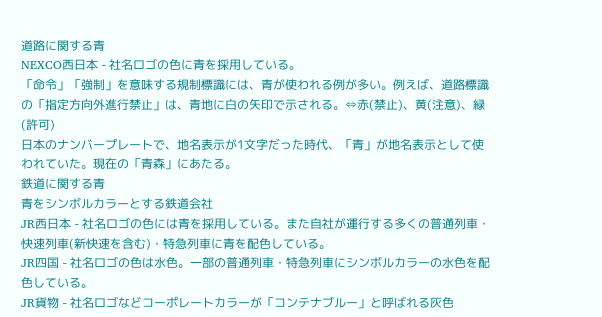道路に関する青
NEXCO西日本 - 社名ロゴの色に青を採用している。
「命令」「強制」を意味する規制標識には、青が使われる例が多い。例えば、道路標識の「指定方向外進行禁止」は、青地に白の矢印で示される。⇔赤(禁止)、黄(注意)、緑(許可)
日本のナンバープレートで、地名表示が1文字だった時代、「青」が地名表示として使われていた。現在の「青森」にあたる。
鉄道に関する青
青をシンボルカラーとする鉄道会社
JR西日本 - 社名ロゴの色には青を採用している。また自社が運行する多くの普通列車・快速列車(新快速を含む)・特急列車に青を配色している。
JR四国 - 社名ロゴの色は水色。一部の普通列車・特急列車にシンボルカラーの水色を配色している。
JR貨物 - 社名ロゴなどコーポレートカラーが「コンテナブルー」と呼ばれる灰色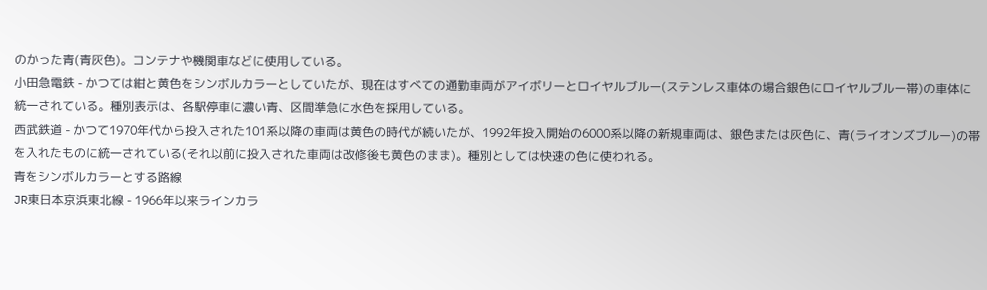のかった青(青灰色)。コンテナや機関車などに使用している。
小田急電鉄 - かつては紺と黄色をシンボルカラーとしていたが、現在はすべての通勤車両がアイボリーとロイヤルブルー(ステンレス車体の場合銀色にロイヤルブルー帯)の車体に統一されている。種別表示は、各駅停車に濃い青、区間準急に水色を採用している。
西武鉄道 - かつて1970年代から投入された101系以降の車両は黄色の時代が続いたが、1992年投入開始の6000系以降の新規車両は、銀色または灰色に、青(ライオンズブルー)の帯を入れたものに統一されている(それ以前に投入された車両は改修後も黄色のまま)。種別としては快速の色に使われる。
青をシンボルカラーとする路線
JR東日本京浜東北線 - 1966年以来ラインカラ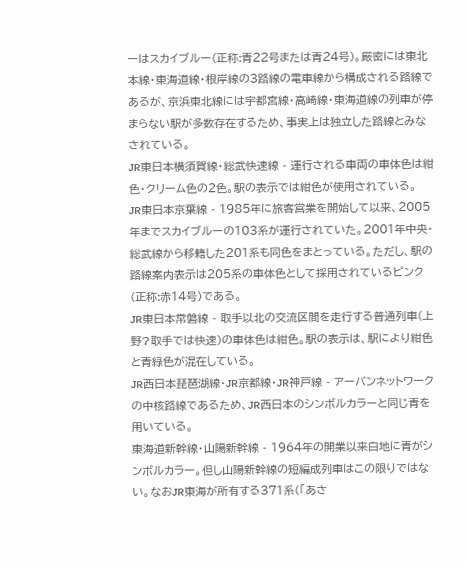ーはスカイブルー(正称:青22号または青24号)。厳密には東北本線・東海道線・根岸線の3路線の電車線から構成される路線であるが、京浜東北線には宇都宮線・高崎線・東海道線の列車が停まらない駅が多数存在するため、事実上は独立した路線とみなされている。
JR東日本横須賀線・総武快速線 - 運行される車両の車体色は紺色・クリーム色の2色。駅の表示では紺色が使用されている。
JR東日本京葉線 - 1985年に旅客営業を開始して以来、2005年までスカイブルーの103系が運行されていた。2001年中央・総武線から移籍した201系も同色をまとっている。ただし、駅の路線案内表示は205系の車体色として採用されているピンク(正称:赤14号)である。
JR東日本常磐線 - 取手以北の交流区間を走行する普通列車(上野?取手では快速)の車体色は紺色。駅の表示は、駅により紺色と青緑色が混在している。
JR西日本琵琶湖線・JR京都線・JR神戸線 - アーバンネットワークの中核路線であるため、JR西日本のシンボルカラーと同じ青を用いている。
東海道新幹線・山陽新幹線 - 1964年の開業以来白地に青がシンボルカラー。但し山陽新幹線の短編成列車はこの限りではない。なおJR東海が所有する371系(「あさ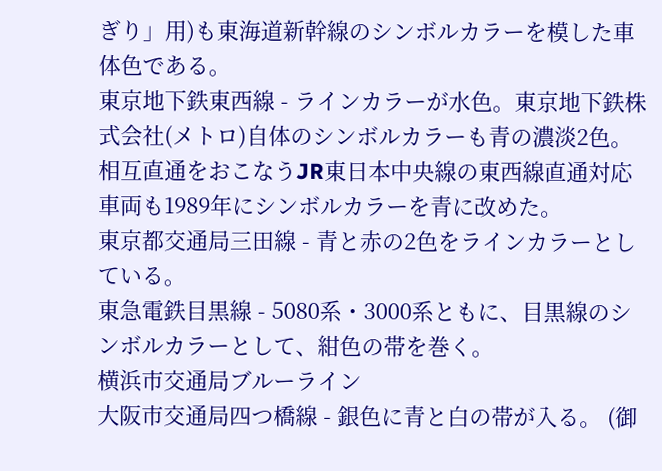ぎり」用)も東海道新幹線のシンボルカラーを模した車体色である。
東京地下鉄東西線 - ラインカラーが水色。東京地下鉄株式会社(メトロ)自体のシンボルカラーも青の濃淡2色。相互直通をおこなうJR東日本中央線の東西線直通対応車両も1989年にシンボルカラーを青に改めた。
東京都交通局三田線 - 青と赤の2色をラインカラーとしている。
東急電鉄目黒線 - 5080系・3000系ともに、目黒線のシンボルカラーとして、紺色の帯を巻く。
横浜市交通局ブルーライン
大阪市交通局四つ橋線 - 銀色に青と白の帯が入る。 (御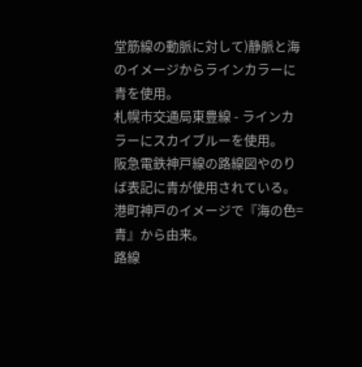堂筋線の動脈に対して)静脈と海のイメージからラインカラーに青を使用。
札幌市交通局東豊線 - ラインカラーにスカイブルーを使用。
阪急電鉄神戸線の路線図やのりば表記に青が使用されている。港町神戸のイメージで『海の色=青』から由来。
路線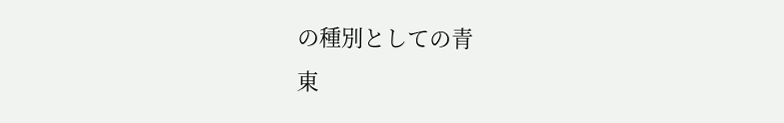の種別としての青
東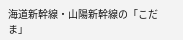海道新幹線・山陽新幹線の「こだま」